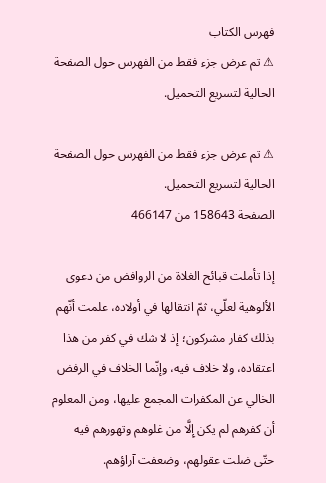فهرس الكتاب
⚠ تم عرض جزء فقط من الفهرس حول الصفحة الحالية لتسريع التحميل.

⚠ تم عرض جزء فقط من الفهرس حول الصفحة الحالية لتسريع التحميل.
الصفحة 158643 من 466147

إذا تأملت قبائح الغلاة من الروافض من دعوى الألوهية لعلّي، ثمّ انتقالها في أولاده، علمت أنّهم بذلك كفار مشركون؛ إذ لا شك في كفر من هذا اعتقاده، ولا خلاف فيه، وإنّما الخلاف في الرفض الخالي عن المكفرات المجمع عليها، ومن المعلوم أن كفرهم لم يكن إِلَّا من غلوهم وتهورهم فيه حتّى ضلت عقولهم، وضعفت آراؤهم.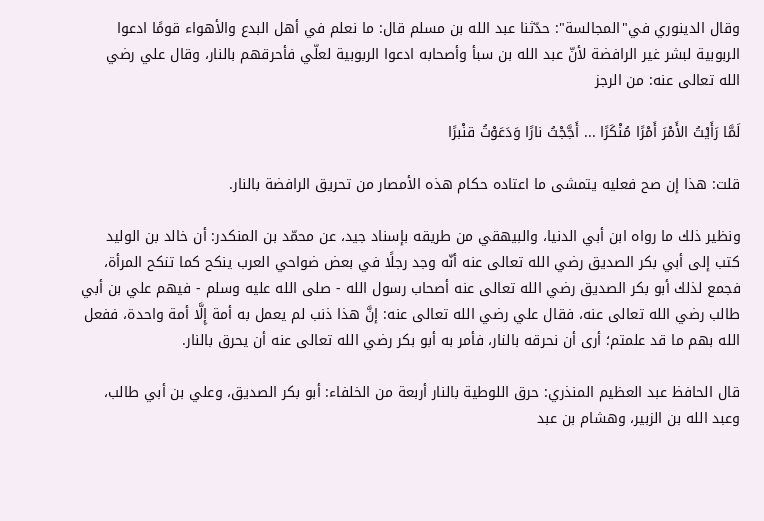وقال الدينوري في"المجالسة": حدّثنا عبد الله بن مسلم قال: ما نعلم في أهل البدع والأهواء قومًا ادعوا الربوبية لبشر غير الرافضة لأنّ عبد الله بن سبأ وأصحابه ادعوا الربوبية لعلّي فأحرقهم بالنار، وقال علي رضي الله تعالى عنه: من الرجز

لَمَّا رَأَيْتُ الأَمْرَ أَمْرًا مُنْكَرًا ... أَجَّجْتُ نارًا وَدَعَوْتُ قنْبرًا

قلت: هذا إن صح فعليه يتمشى ما اعتاده حكام هذه الأمصار من تحريق الرافضة بالنار.

ونظير ذلك ما رواه ابن أبي الدنيا، والبيهقي من طريقه بإسناد جيد، عن محمّد بن المنكدر: أن خالد بن الوليد كتب إلى أبي بكر الصديق رضي الله تعالى عنه أنّه وجد رجلًا في بعض ضواحي العرب ينكح كما تنكح المرأة، فجمع لذلك أبو بكر الصديق رضي الله تعالى عنه أصحاب رسول الله - صلى الله عليه وسلم - فيهم علي بن أبي طالب رضي الله تعالى عنه، فقال علي رضي الله تعالى عنه: إنَّ هذا ذنب لم يعمل به أمة إِلَّا أمة واحدة، ففعل الله بهم ما قد علمتم؛ أرى أن نحرقه بالنار، فأمر به أبو بكر رضي الله تعالى عنه أن يحرق بالنار.

قال الحافظ عبد العظيم المنذري: حرق اللوطية بالنار أربعة من الخلفاء: أبو بكر الصديق، وعلي بن أبي طالب، وعبد الله بن الزبير، وهشام بن عبد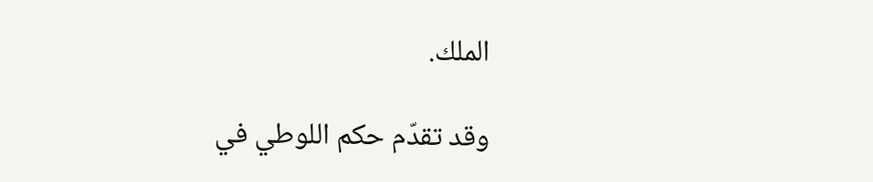الملك.

وقد تقدّم حكم اللوطي في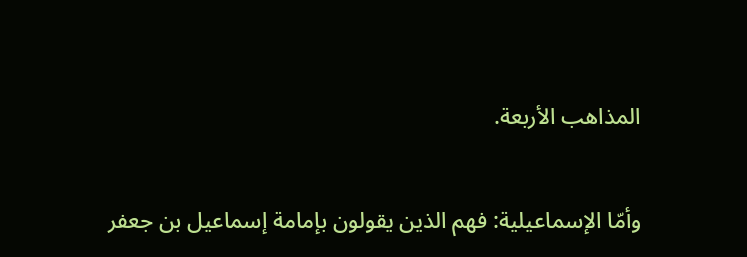المذاهب الأربعة.

وأمّا الإسماعيلية: فهم الذين يقولون بإمامة إسماعيل بن جعفر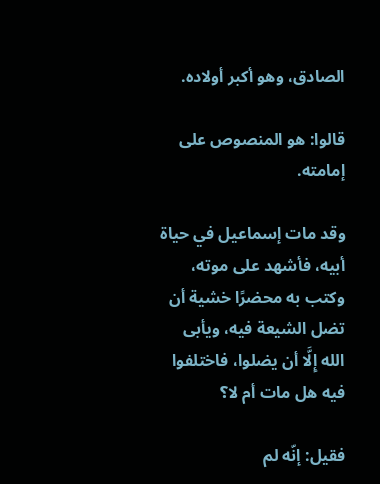الصادق، وهو أكبر أولاده.

قالوا: هو المنصوص على إمامته.

وقد مات إسماعيل في حياة أبيه، فأشهد على موته، وكتب به محضرًا خشية أن تضل الشيعة فيه، ويأبى الله إِلَّا أن يضلوا، فاختلفوا فيه هل مات أم لا؟

فقيل: إنّه لم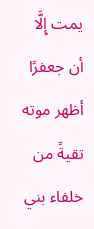يمت إِلَّا أن جعفرًا أظهر موته تقيةً من خلفاء بني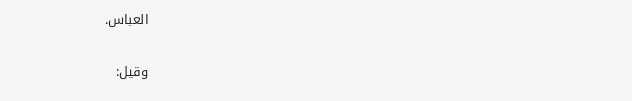العباس.

وقيل: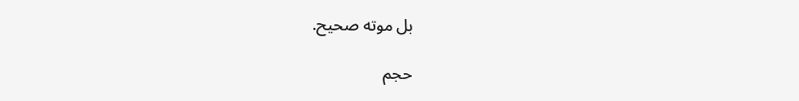بل موته صحيح.

حجم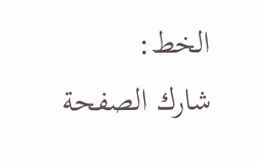الخط:
شارك الصفحة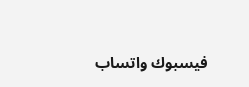فيسبوك واتساب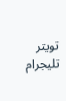تويتر تليجرام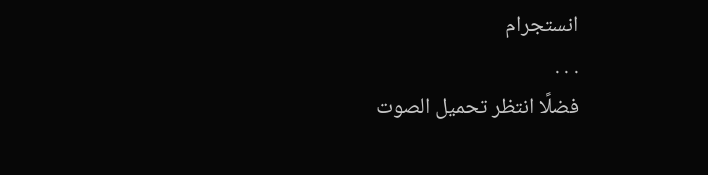انستجرام
. . .
فضلًا انتظر تحميل الصوت